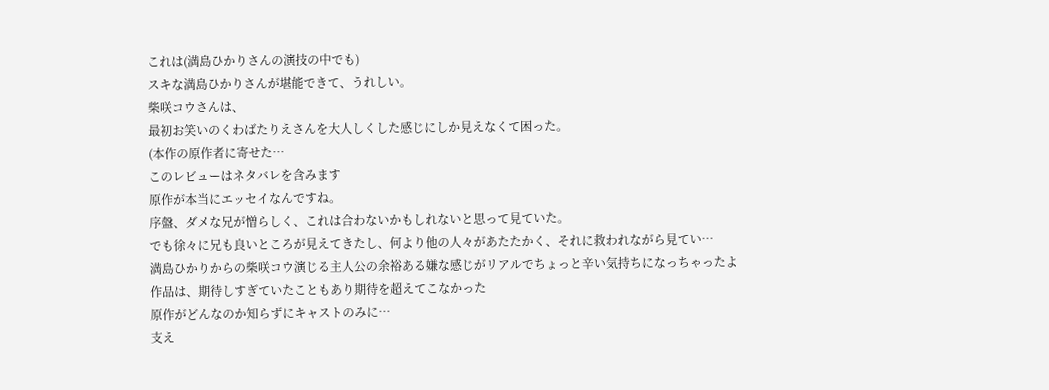これは(満島ひかりさんの演技の中でも)
スキな満島ひかりさんが堪能できて、うれしい。
柴咲コウさんは、
最初お笑いのくわばたりえさんを大人しくした感じにしか見えなくて困った。
(本作の原作者に寄せた…
このレビューはネタバレを含みます
原作が本当にエッセイなんですね。
序盤、ダメな兄が憎らしく、これは合わないかもしれないと思って見ていた。
でも徐々に兄も良いところが見えてきたし、何より他の人々があたたかく、それに救われながら見てい…
満島ひかりからの柴咲コウ演じる主人公の余裕ある嫌な感じがリアルでちょっと辛い気持ちになっちゃったよ
作品は、期待しすぎていたこともあり期待を超えてこなかった
原作がどんなのか知らずにキャストのみに…
支え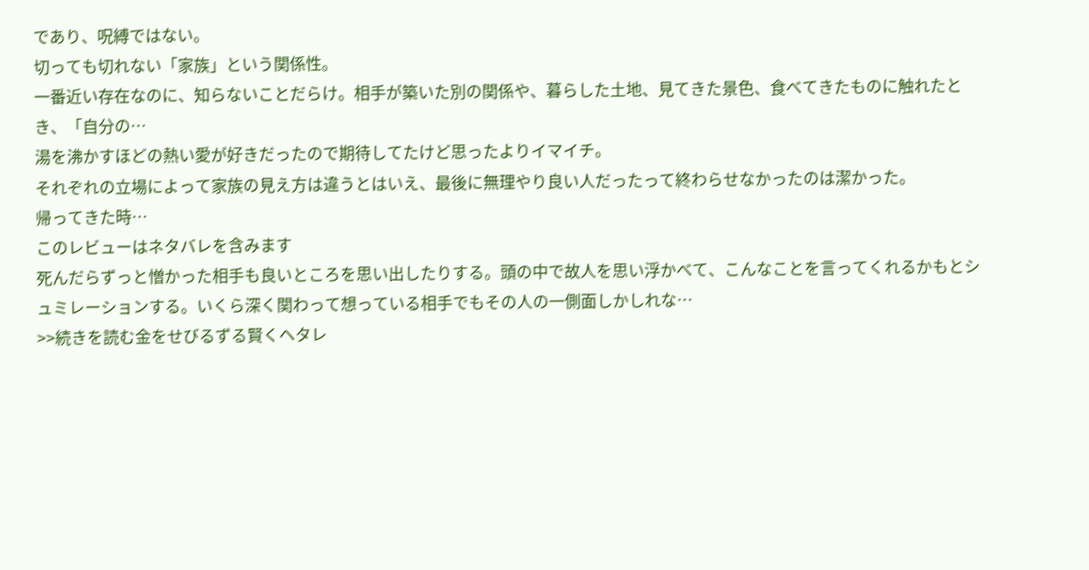であり、呪縛ではない。
切っても切れない「家族」という関係性。
一番近い存在なのに、知らないことだらけ。相手が築いた別の関係や、暮らした土地、見てきた景色、食べてきたものに触れたとき、「自分の…
湯を沸かすほどの熱い愛が好きだったので期待してたけど思ったよりイマイチ。
それぞれの立場によって家族の見え方は違うとはいえ、最後に無理やり良い人だったって終わらせなかったのは潔かった。
帰ってきた時…
このレビューはネタバレを含みます
死んだらずっと憎かった相手も良いところを思い出したりする。頭の中で故人を思い浮かべて、こんなことを言ってくれるかもとシュミレーションする。いくら深く関わって想っている相手でもその人の一側面しかしれな…
>>続きを読む金をせびるずる賢くヘタレ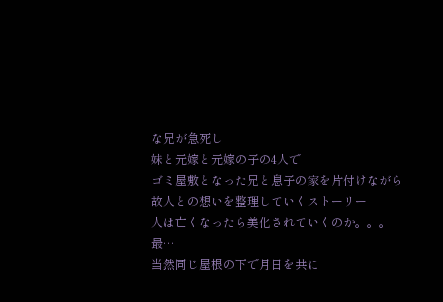な兄が急死し
妹と元嫁と元嫁の子の4人で
ゴミ屋敷となった兄と息子の家を片付けながら
故人との想いを整理していくストーリー
人は亡くなったら美化されていくのか。。。
最…
当然同じ屋根の下で月日を共に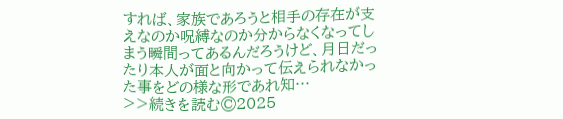すれば、家族であろうと相手の存在が支えなのか呪縛なのか分からなくなってしまう瞬間ってあるんだろうけど、月日だったり本人が面と向かって伝えられなかった事をどの様な形であれ知…
>>続きを読む©2025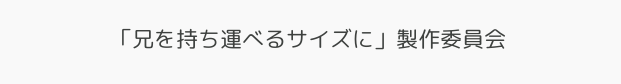「兄を持ち運べるサイズに」製作委員会